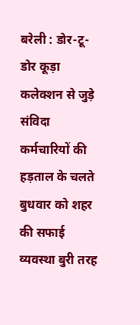बरेली : डोर-टू-डोर कूड़ा कलेक्शन से जुड़े संविदा कर्मचारियों की हड़ताल के चलते बुधवार को शहर की सफाई व्यवस्था बुरी तरह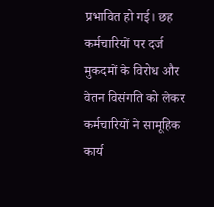प्रभावित हो गई। छह कर्मचारियों पर दर्ज मुकदमों के विरोध और वेतन विसंगति को लेकर कर्मचारियों ने सामूहिक कार्य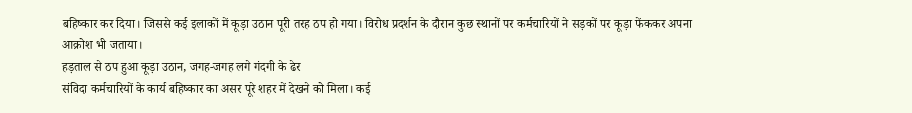बहिष्कार कर दिया। जिससे कई इलाकों में कूड़ा उठान पूरी तरह ठप हो गया। विरोध प्रदर्शन के दौरान कुछ स्थानों पर कर्मचारियों ने सड़कों पर कूड़ा फेंककर अपना आक्रोश भी जताया।
हड़ताल से ठप हुआ कूड़ा उठान, जगह-जगह लगे गंदगी के ढेर
संविदा कर्मचारियों के कार्य बहिष्कार का असर पूरे शहर में देखने को मिला। कई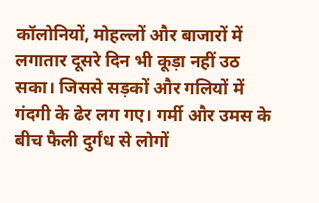कॉलोनियों, मोहल्लों और बाजारों में लगातार दूसरे दिन भी कूड़ा नहीं उठ सका। जिससे सड़कों और गलियों में गंदगी के ढेर लग गए। गर्मी और उमस के बीच फैली दुर्गंध से लोगों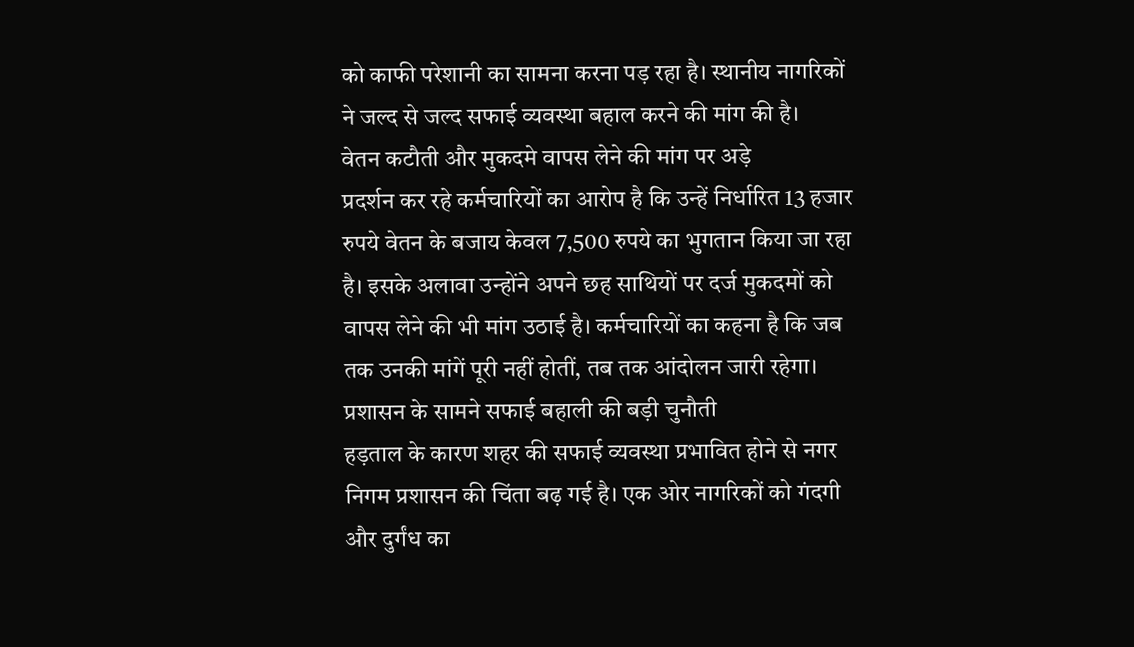को काफी परेशानी का सामना करना पड़ रहा है। स्थानीय नागरिकों ने जल्द से जल्द सफाई व्यवस्था बहाल करने की मांग की है।
वेतन कटौती और मुकदमे वापस लेने की मांग पर अड़े
प्रदर्शन कर रहे कर्मचारियों का आरोप है कि उन्हें निर्धारित 13 हजार रुपये वेतन के बजाय केवल 7,500 रुपये का भुगतान किया जा रहा है। इसके अलावा उन्होंने अपने छह साथियों पर दर्ज मुकदमों को वापस लेने की भी मांग उठाई है। कर्मचारियों का कहना है कि जब तक उनकी मांगें पूरी नहीं होतीं, तब तक आंदोलन जारी रहेगा।
प्रशासन के सामने सफाई बहाली की बड़ी चुनौती
हड़ताल के कारण शहर की सफाई व्यवस्था प्रभावित होने से नगर निगम प्रशासन की चिंता बढ़ गई है। एक ओर नागरिकों को गंदगी और दुर्गंध का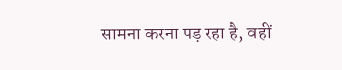सामना करना पड़ रहा है, वहीं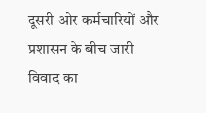दूसरी ओर कर्मचारियों और प्रशासन के बीच जारी विवाद का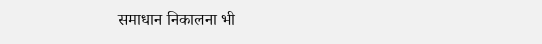समाधान निकालना भी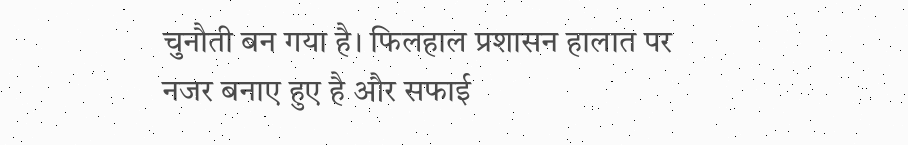चुनौती बन गया है। फिलहाल प्रशासन हालात पर नजर बनाए हुए है और सफाई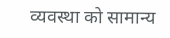व्यवस्था को सामान्य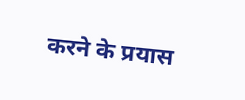करने के प्रयास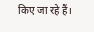किए जा रहे हैं।